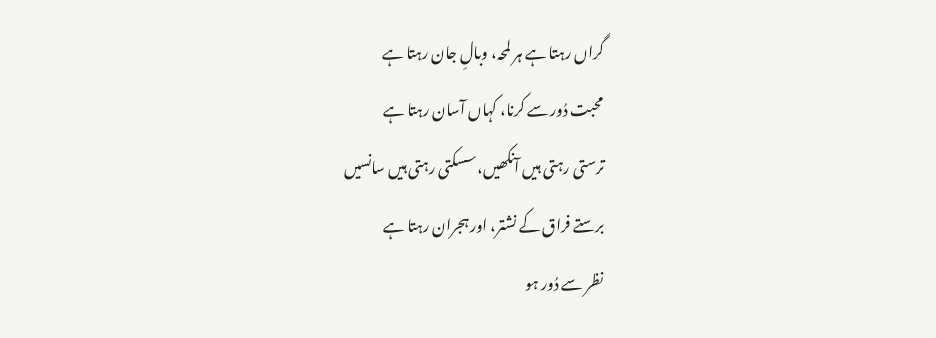گراں رہتا ہے ہر لمحہ، وبالِ جان رہتا ہے
محبت دُور سے کرنا، کہاں آسان رہتا ہے
ترستی رہتی ہیں آنکھیں، سسکتی رہتی ہیں سانسیں
برستے فراق کے نشتر، اور ہجران رہتا ہے
نظر سے دُور ہو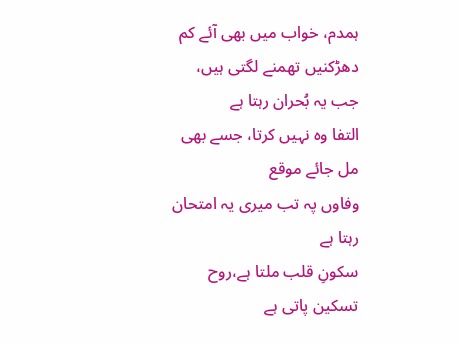ہمدم، خواب میں بھی آئے کم
دھڑکنیں تھمنے لگتی ہیں، جب یہ بُحران رہتا ہے
التفا وہ نہیں کرتا، جسے بھی مل جائے موقع
وفاوں پہ تب میری یہ امتحان رہتا ہے
سکونِ قلب ملتا ہے،روح تسکین پاتی ہے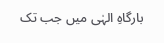بارگاہِ الہٰی میں جب تک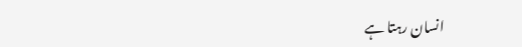انسان رہتا ہے